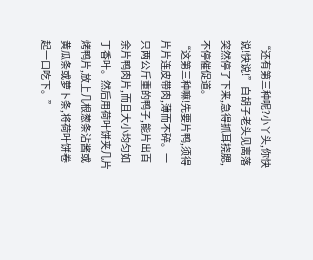“还有第三种呢?小丫头,你快说!快说!”白胡子老头见离落突然停了下来,急得抓耳挠腮,不停催促道。
“这第三种嘛!先要片鸭,须得片片连皮带肉,薄而不碎。一只两公斤重的鸭子,能片出百余片鸭肉片,而且大小均匀如丁香叶。然后用荷叶饼夹几片烤鸭片,放上几根葱条沾酱或黄瓜条或萝卜条,将荷叶饼卷起一口吃下。”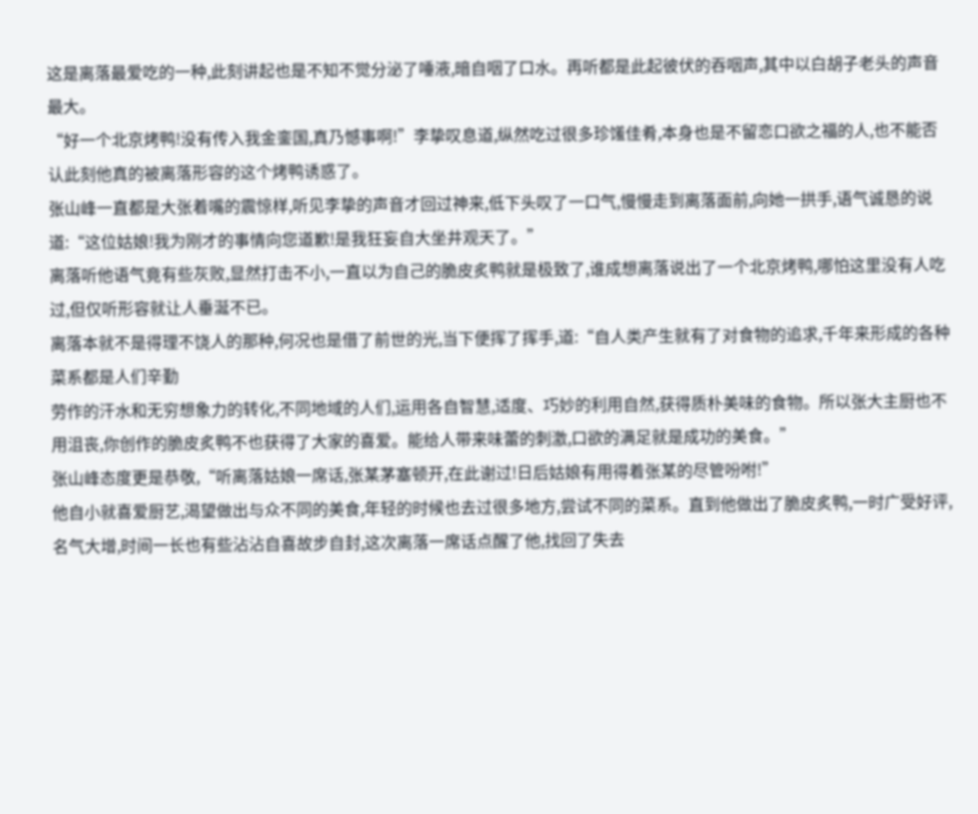这是离落最爱吃的一种,此刻讲起也是不知不觉分泌了唾液,暗自咽了口水。再听都是此起彼伏的吞咽声,其中以白胡子老头的声音最大。
“好一个北京烤鸭!没有传入我金銮国,真乃憾事啊!”李挚叹息道,纵然吃过很多珍馐佳肴,本身也是不留恋口欲之福的人,也不能否认此刻他真的被离落形容的这个烤鸭诱惑了。
张山峰一直都是大张着嘴的震惊样,听见李挚的声音才回过神来,低下头叹了一口气,慢慢走到离落面前,向她一拱手,语气诚恳的说道:“这位姑娘!我为刚才的事情向您道歉!是我狂妄自大坐井观天了。”
离落听他语气竟有些灰败,显然打击不小,一直以为自己的脆皮炙鸭就是极致了,谁成想离落说出了一个北京烤鸭,哪怕这里没有人吃过,但仅听形容就让人垂涎不已。
离落本就不是得理不饶人的那种,何况也是借了前世的光,当下便挥了挥手,道:“自人类产生就有了对食物的追求,千年来形成的各种菜系都是人们辛勤
劳作的汗水和无穷想象力的转化,不同地域的人们,运用各自智慧,适度、巧妙的利用自然,获得质朴美味的食物。所以张大主厨也不用沮丧,你创作的脆皮炙鸭不也获得了大家的喜爱。能给人带来味蕾的刺激,口欲的满足就是成功的美食。”
张山峰态度更是恭敬,“听离落姑娘一席话,张某茅塞顿开,在此谢过!日后姑娘有用得着张某的尽管吩咐!”
他自小就喜爱厨艺,渴望做出与众不同的美食,年轻的时候也去过很多地方,尝试不同的菜系。直到他做出了脆皮炙鸭,一时广受好评,名气大增,时间一长也有些沾沾自喜故步自封,这次离落一席话点醒了他,找回了失去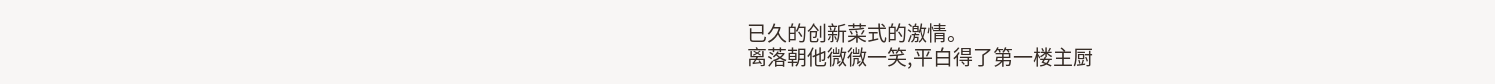已久的创新菜式的激情。
离落朝他微微一笑,平白得了第一楼主厨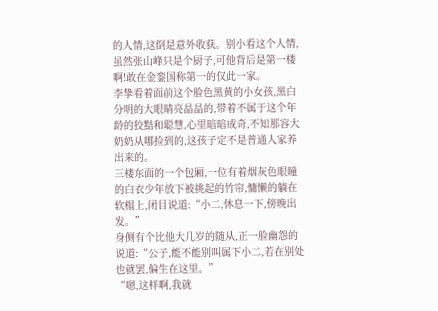的人情,这倒是意外收获。别小看这个人情,虽然张山峰只是个厨子,可他背后是第一楼啊!敢在金銮国称第一的仅此一家。
李挚看着面前这个脸色黑黄的小女孩,黑白分明的大眼睛亮晶晶的,带着不属于这个年龄的狡黠和聪慧,心里暗暗成奇,不知那容大奶奶从哪捡到的,这孩子定不是普通人家养出来的。
三楼东面的一个包厢,一位有着烟灰色眼瞳的白衣少年放下被挑起的竹帘,慵懒的躺在软榻上,闭目说道:“小二,休息一下,傍晚出发。”
身侧有个比他大几岁的随从,正一脸幽怨的说道:“公子,能不能别叫属下小二,若在别处也就罢,偏生在这里。”
“嗯,这样啊,我就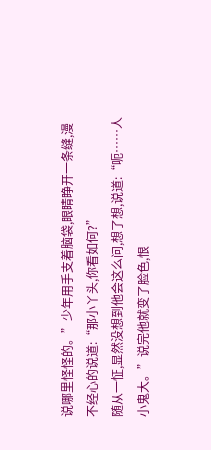说哪里怪怪的。”少年用手支着脑袋,眼睛睁开一条缝,漫不经心的说道:“那小丫头,你看如何?”
随从一怔,显然没想到他会这么问,想了想,说道:“呃……人小鬼大。”说完他就变了脸色,恨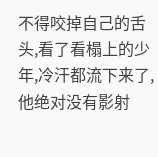不得咬掉自己的舌头,看了看榻上的少年,冷汗都流下来了,他绝对没有影射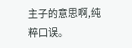主子的意思啊,纯粹口误。